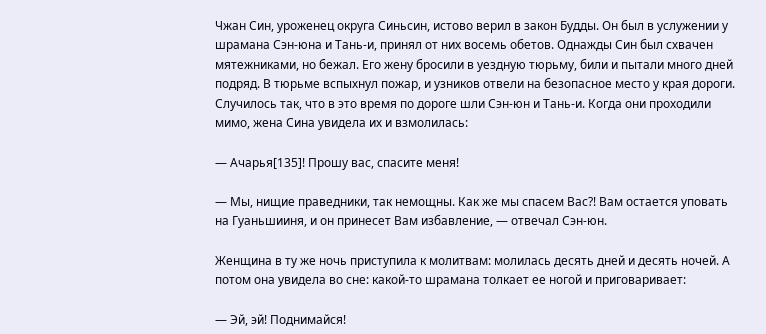Чжан Син, уроженец округа Синьсин, истово верил в закон Будды. Он был в услужении у шрамана Сэн-юна и Тань-и, принял от них восемь обетов. Однажды Син был схвачен мятежниками, но бежал. Его жену бросили в уездную тюрьму, били и пытали много дней подряд. В тюрьме вспыхнул пожар, и узников отвели на безопасное место у края дороги. Случилось так, что в это время по дороге шли Сэн-юн и Тань-и. Когда они проходили мимо, жена Сина увидела их и взмолилась:

— Ачарья[135]! Прошу вас, спасите меня!

— Мы, нищие праведники, так немощны. Как же мы спасем Вас?! Вам остается уповать на Гуаньшииня, и он принесет Вам избавление, — отвечал Сэн-юн.

Женщина в ту же ночь приступила к молитвам: молилась десять дней и десять ночей. А потом она увидела во сне: какой-то шрамана толкает ее ногой и приговаривает:

— Эй, эй! Поднимайся!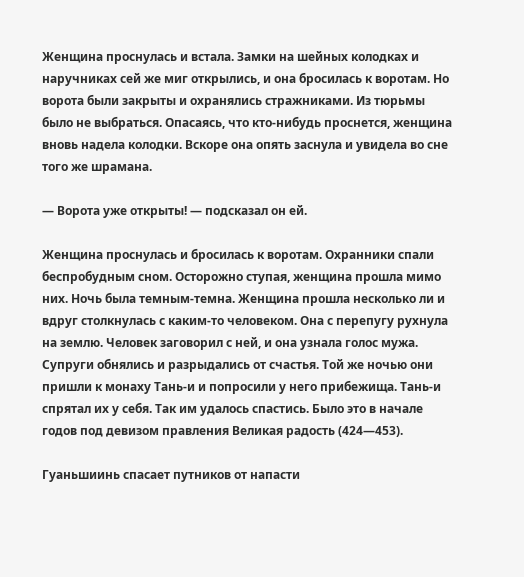Женщина проснулась и встала. Замки на шейных колодках и наручниках сей же миг открылись, и она бросилась к воротам. Но ворота были закрыты и охранялись стражниками. Из тюрьмы было не выбраться. Опасаясь, что кто-нибудь проснется, женщина вновь надела колодки. Вскоре она опять заснула и увидела во сне того же шрамана.

— Ворота уже открыты! — подсказал он ей.

Женщина проснулась и бросилась к воротам. Охранники спали беспробудным сном. Осторожно ступая, женщина прошла мимо них. Ночь была темным-темна. Женщина прошла несколько ли и вдруг столкнулась с каким-то человеком. Она с перепугу рухнула на землю. Человек заговорил с ней, и она узнала голос мужа. Супруги обнялись и разрыдались от счастья. Той же ночью они пришли к монаху Тань-и и попросили у него прибежища. Тань-и спрятал их у себя. Так им удалось спастись. Было это в начале годов под девизом правления Великая радость (424—453).

Гуаньшиинь спасает путников от напасти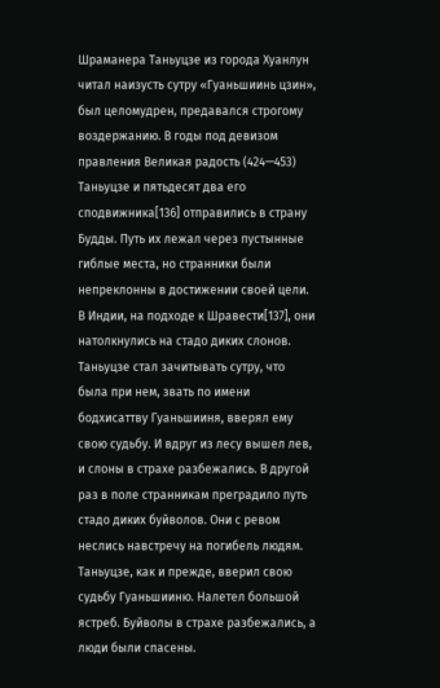Шраманера Таньуцзе из города Хуанлун читал наизусть сутру «Гуаньшиинь цзин», был целомудрен, предавался строгому воздержанию. В годы под девизом правления Великая радость (424—453) Таньуцзе и пятьдесят два его сподвижника[136] отправились в страну Будды. Путь их лежал через пустынные гиблые места, но странники были непреклонны в достижении своей цели. В Индии, на подходе к Шравести[137], они натолкнулись на стадо диких слонов. Таньуцзе стал зачитывать сутру, что была при нем, звать по имени бодхисаттву Гуаньшииня, вверял ему свою судьбу. И вдруг из лесу вышел лев, и слоны в страхе разбежались. В другой раз в поле странникам преградило путь стадо диких буйволов. Они с ревом неслись навстречу на погибель людям. Таньуцзе, как и прежде, вверил свою судьбу Гуаньшииню. Налетел большой ястреб. Буйволы в страхе разбежались, а люди были спасены.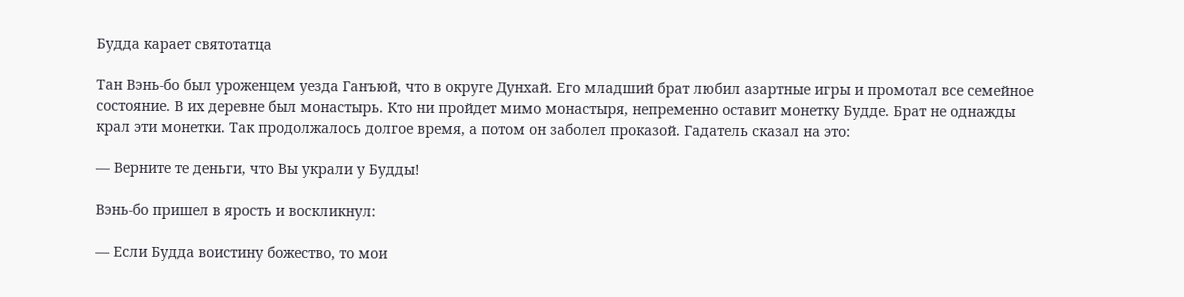Будда карает святотатца

Тан Вэнь-бо был уроженцем уезда Ганъюй, что в округе Дунхай. Его младший брат любил азартные игры и промотал все семейное состояние. В их деревне был монастырь. Кто ни пройдет мимо монастыря, непременно оставит монетку Будде. Брат не однажды крал эти монетки. Так продолжалось долгое время, а потом он заболел проказой. Гадатель сказал на это:

— Верните те деньги, что Вы украли у Будды!

Вэнь-бо пришел в ярость и воскликнул:

— Если Будда воистину божество, то мои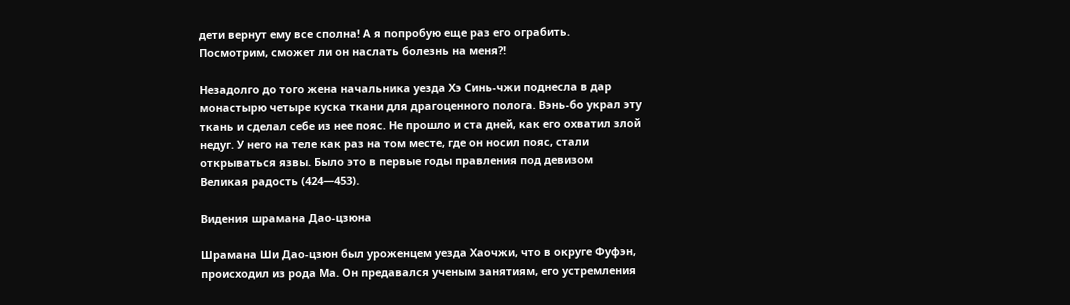дети вернут ему все сполна! А я попробую еще раз его ограбить. Посмотрим, сможет ли он наслать болезнь на меня?!

Незадолго до того жена начальника уезда Хэ Синь-чжи поднесла в дар монастырю четыре куска ткани для драгоценного полога. Вэнь-бо украл эту ткань и сделал себе из нее пояс. Не прошло и ста дней, как его охватил злой недуг. У него на теле как раз на том месте, где он носил пояс, стали открываться язвы. Было это в первые годы правления под девизом Великая радость (424—453).

Видения шрамана Дао-цзюна

Шрамана Ши Дао-цзюн был уроженцем уезда Хаочжи, что в округе Фуфэн, происходил из рода Ма. Он предавался ученым занятиям, его устремления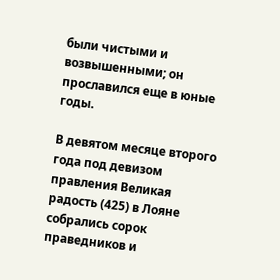были чистыми и возвышенными; он прославился еще в юные годы.

В девятом месяце второго года под девизом правления Великая радость (425) в Лояне собрались сорок праведников и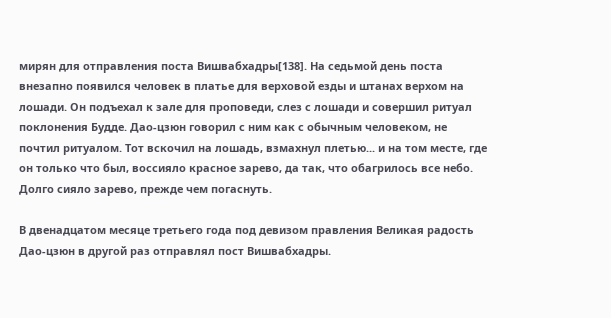мирян для отправления поста Вишвабхадры[138]. На седьмой день поста внезапно появился человек в платье для верховой езды и штанах верхом на лошади. Он подъехал к зале для проповеди, слез с лошади и совершил ритуал поклонения Будде. Дао-цзюн говорил с ним как с обычным человеком, не почтил ритуалом. Тот вскочил на лошадь, взмахнул плетью... и на том месте, где он только что был, воссияло красное зарево, да так, что обагрилось все небо. Долго сияло зарево, прежде чем погаснуть.

В двенадцатом месяце третьего года под девизом правления Великая радость Дао-цзюн в другой раз отправлял пост Вишвабхадры.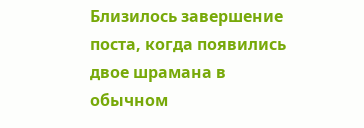Близилось завершение поста, когда появились двое шрамана в обычном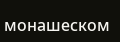монашеском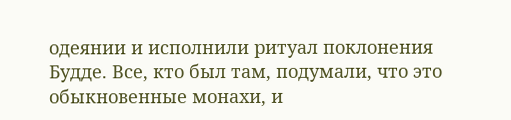одеянии и исполнили ритуал поклонения Будде. Все, кто был там, подумали, что это обыкновенные монахи, и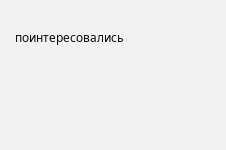поинтересовались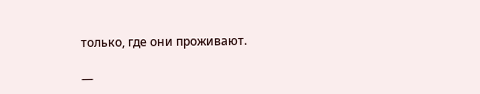только, где они проживают.

—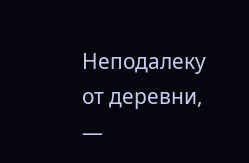Неподалеку от деревни, —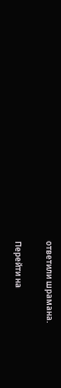ответили шрамана.

Перейти на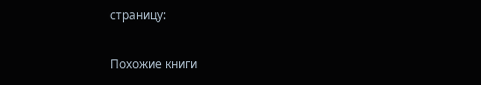страницу:

Похожие книги